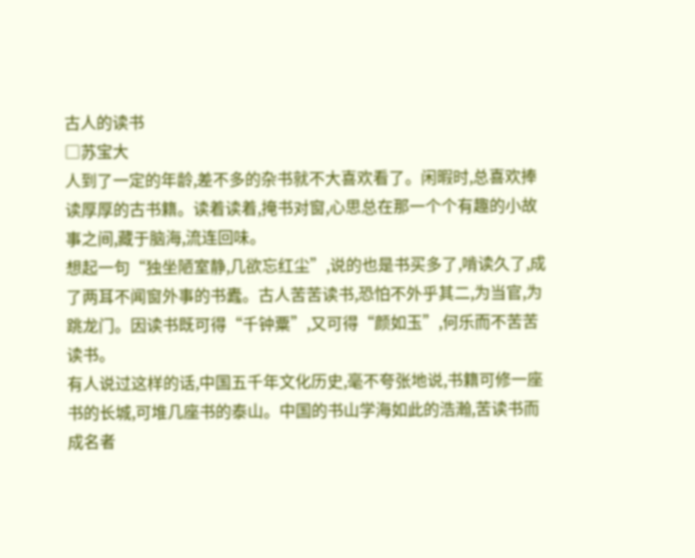古人的读书
□苏宝大
人到了一定的年龄,差不多的杂书就不大喜欢看了。闲暇时,总喜欢捧读厚厚的古书籍。读着读着,掩书对窗,心思总在那一个个有趣的小故事之间,藏于脑海,流连回味。
想起一句“独坐陋室静,几欲忘红尘”,说的也是书买多了,啃读久了,成了两耳不闻窗外事的书蠹。古人苦苦读书,恐怕不外乎其二,为当官,为跳龙门。因读书既可得“千钟粟”,又可得“颜如玉”,何乐而不苦苦读书。
有人说过这样的话,中国五千年文化历史,毫不夸张地说,书籍可修一座书的长城,可堆几座书的泰山。中国的书山学海如此的浩瀚,苦读书而成名者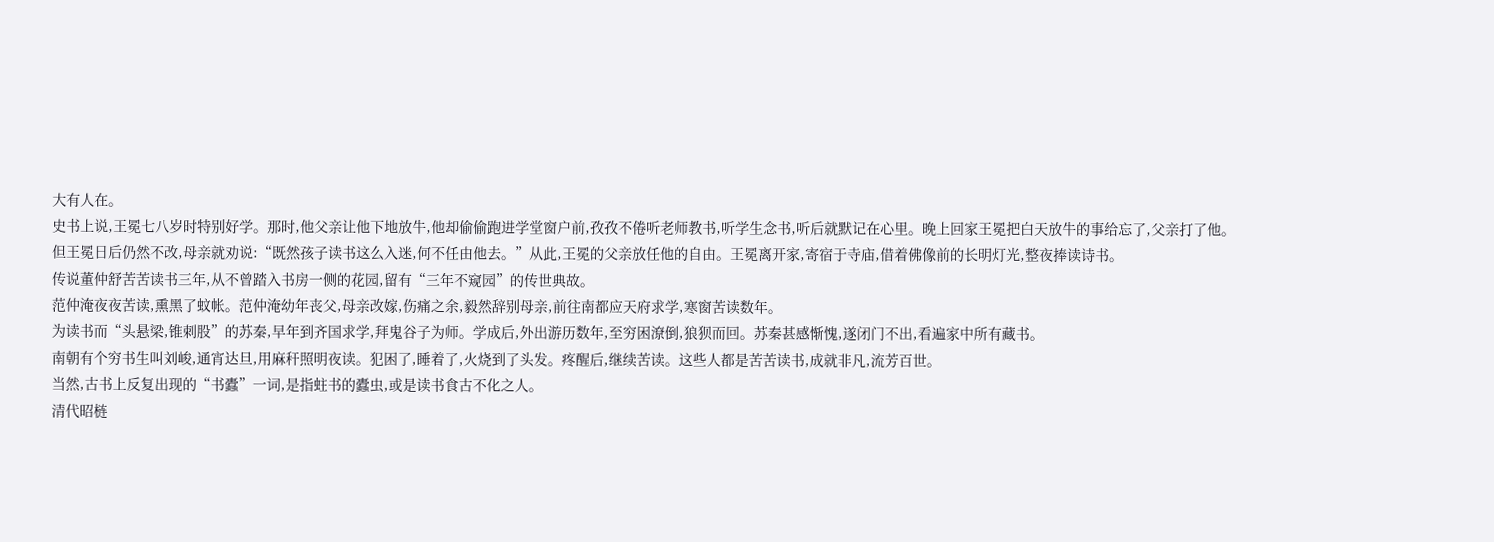大有人在。
史书上说,王冕七八岁时特别好学。那时,他父亲让他下地放牛,他却偷偷跑进学堂窗户前,孜孜不倦听老师教书,听学生念书,听后就默记在心里。晚上回家王冕把白天放牛的事给忘了,父亲打了他。但王冕日后仍然不改,母亲就劝说:“既然孩子读书这么入迷,何不任由他去。”从此,王冕的父亲放任他的自由。王冕离开家,寄宿于寺庙,借着佛像前的长明灯光,整夜捧读诗书。
传说董仲舒苦苦读书三年,从不曾踏入书房一侧的花园,留有“三年不窥园”的传世典故。
范仲淹夜夜苦读,熏黑了蚊帐。范仲淹幼年丧父,母亲改嫁,伤痛之余,毅然辞别母亲,前往南都应天府求学,寒窗苦读数年。
为读书而“头悬梁,锥刺股”的苏秦,早年到齐国求学,拜鬼谷子为师。学成后,外出游历数年,至穷困潦倒,狼狈而回。苏秦甚感惭愧,遂闭门不出,看遍家中所有藏书。
南朝有个穷书生叫刘峻,通宵达旦,用麻秆照明夜读。犯困了,睡着了,火烧到了头发。疼醒后,继续苦读。这些人都是苦苦读书,成就非凡,流芳百世。
当然,古书上反复出现的“书蠹”一词,是指蛀书的蠹虫,或是读书食古不化之人。
清代昭梿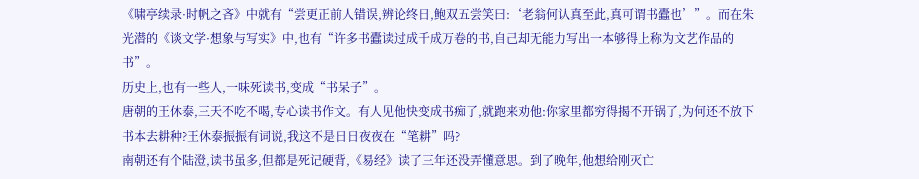《啸亭续录·时帆之吝》中就有“尝更正前人错误,辨论终日,鲍双五尝笑曰:‘老翁何认真至此,真可谓书蠹也’”。而在朱光潜的《谈文学·想象与写实》中,也有“许多书蠹读过成千成万卷的书,自己却无能力写出一本够得上称为文艺作品的书”。
历史上,也有一些人,一味死读书,变成“书呆子”。
唐朝的王休泰,三天不吃不喝,专心读书作文。有人见他快变成书痴了,就跑来劝他:你家里都穷得揭不开锅了,为何还不放下书本去耕种?王休泰振振有词说,我这不是日日夜夜在“笔耕”吗?
南朝还有个陆澄,读书虽多,但都是死记硬背,《易经》读了三年还没弄懂意思。到了晚年,他想给刚灭亡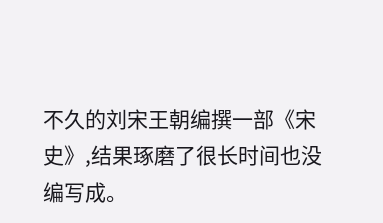不久的刘宋王朝编撰一部《宋史》,结果琢磨了很长时间也没编写成。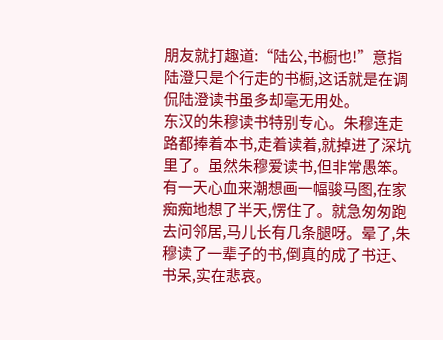朋友就打趣道:“陆公,书橱也!”意指陆澄只是个行走的书橱,这话就是在调侃陆澄读书虽多却毫无用处。
东汉的朱穆读书特别专心。朱穆连走路都捧着本书,走着读着,就掉进了深坑里了。虽然朱穆爱读书,但非常愚笨。有一天心血来潮想画一幅骏马图,在家痴痴地想了半天,愣住了。就急匆匆跑去问邻居,马儿长有几条腿呀。晕了,朱穆读了一辈子的书,倒真的成了书迂、书呆,实在悲哀。